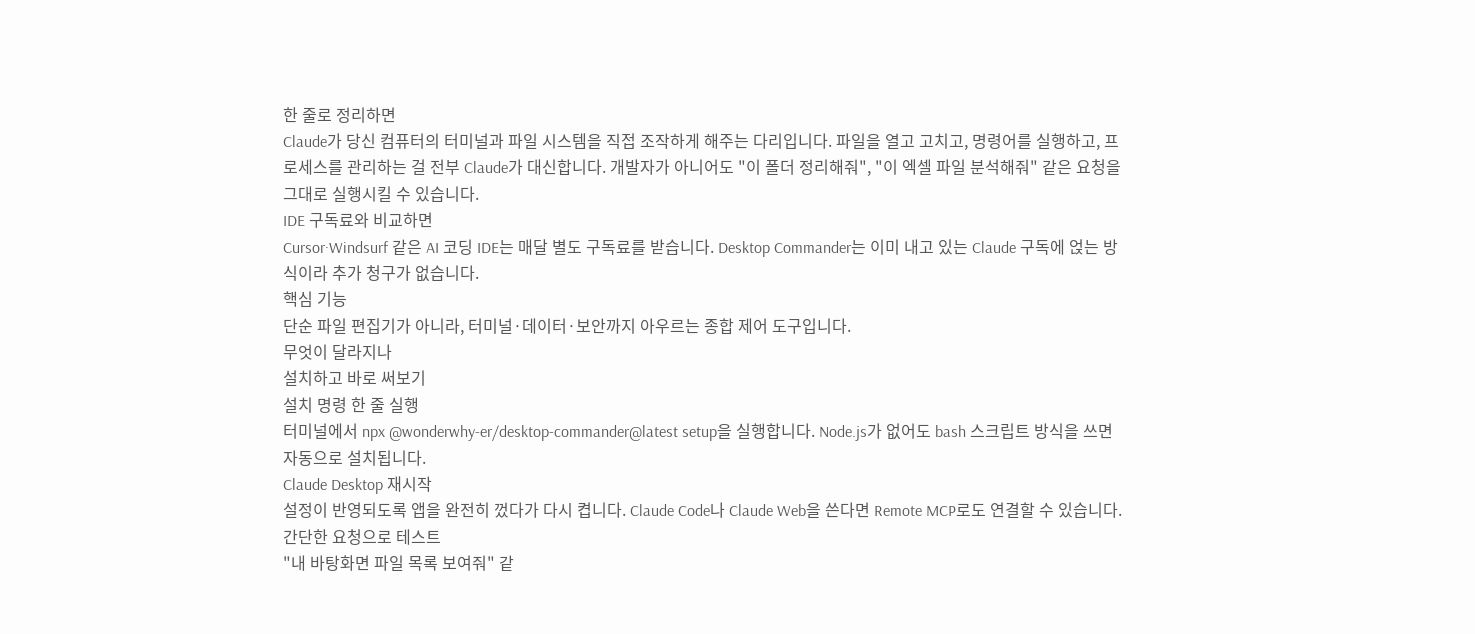한 줄로 정리하면
Claude가 당신 컴퓨터의 터미널과 파일 시스템을 직접 조작하게 해주는 다리입니다. 파일을 열고 고치고, 명령어를 실행하고, 프로세스를 관리하는 걸 전부 Claude가 대신합니다. 개발자가 아니어도 "이 폴더 정리해줘", "이 엑셀 파일 분석해줘" 같은 요청을 그대로 실행시킬 수 있습니다.
IDE 구독료와 비교하면
Cursor·Windsurf 같은 AI 코딩 IDE는 매달 별도 구독료를 받습니다. Desktop Commander는 이미 내고 있는 Claude 구독에 얹는 방식이라 추가 청구가 없습니다.
핵심 기능
단순 파일 편집기가 아니라, 터미널·데이터·보안까지 아우르는 종합 제어 도구입니다.
무엇이 달라지나
설치하고 바로 써보기
설치 명령 한 줄 실행
터미널에서 npx @wonderwhy-er/desktop-commander@latest setup을 실행합니다. Node.js가 없어도 bash 스크립트 방식을 쓰면 자동으로 설치됩니다.
Claude Desktop 재시작
설정이 반영되도록 앱을 완전히 껐다가 다시 켭니다. Claude Code나 Claude Web을 쓴다면 Remote MCP로도 연결할 수 있습니다.
간단한 요청으로 테스트
"내 바탕화면 파일 목록 보여줘" 같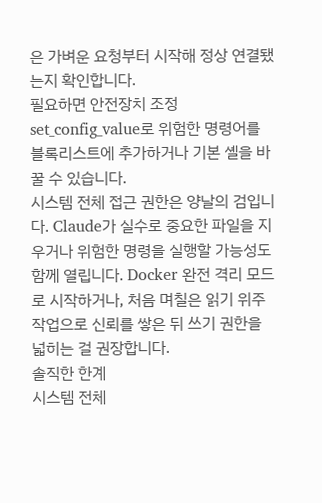은 가벼운 요청부터 시작해 정상 연결됐는지 확인합니다.
필요하면 안전장치 조정
set_config_value로 위험한 명령어를 블록리스트에 추가하거나 기본 셸을 바꿀 수 있습니다.
시스템 전체 접근 권한은 양날의 검입니다. Claude가 실수로 중요한 파일을 지우거나 위험한 명령을 실행할 가능성도 함께 열립니다. Docker 완전 격리 모드로 시작하거나, 처음 며칠은 읽기 위주 작업으로 신뢰를 쌓은 뒤 쓰기 권한을 넓히는 걸 권장합니다.
솔직한 한계
시스템 전체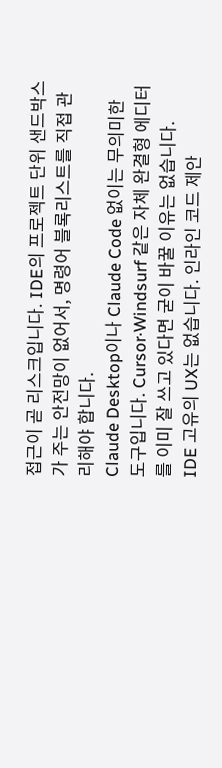접근이 곧 리스크입니다. IDE의 프로젝트 단위 샌드박스가 주는 안전망이 없어서, 명령어 블록리스트를 직접 관리해야 합니다.
Claude Desktop이나 Claude Code 없이는 무의미한 도구입니다. Cursor·Windsurf 같은 자체 완결형 에디터를 이미 잘 쓰고 있다면 굳이 바꿀 이유는 없습니다.
IDE 고유의 UX는 없습니다. 인라인 코드 제안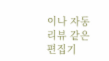이나 자동 리뷰 같은 편집기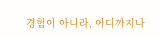경험이 아니라, 어디까지나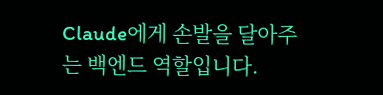Claude에게 손발을 달아주는 백엔드 역할입니다.